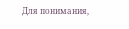Для понимания,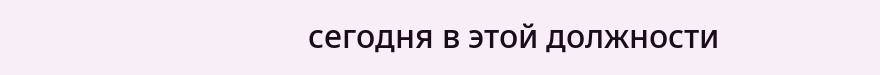сегодня в этой должности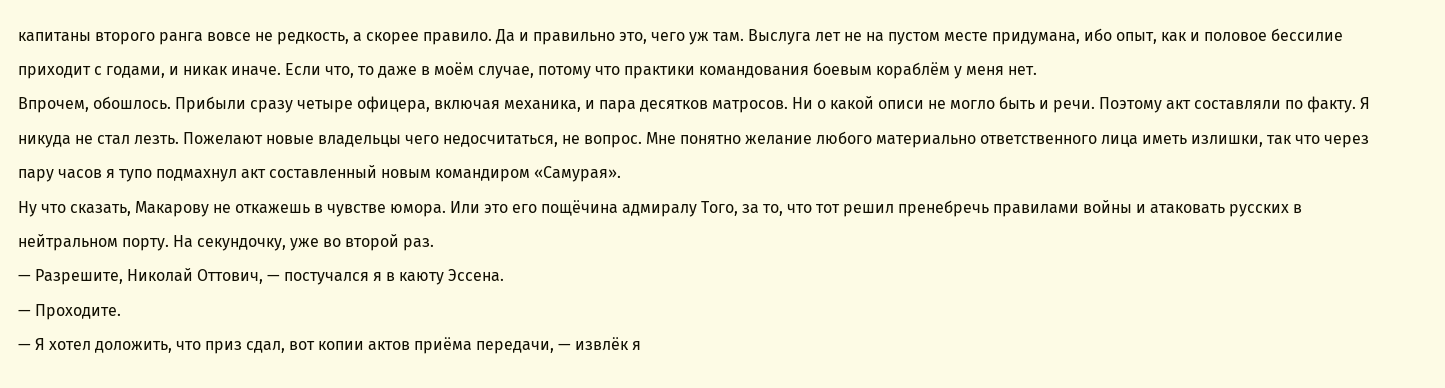капитаны второго ранга вовсе не редкость, а скорее правило. Да и правильно это, чего уж там. Выслуга лет не на пустом месте придумана, ибо опыт, как и половое бессилие приходит с годами, и никак иначе. Если что, то даже в моём случае, потому что практики командования боевым кораблём у меня нет.
Впрочем, обошлось. Прибыли сразу четыре офицера, включая механика, и пара десятков матросов. Ни о какой описи не могло быть и речи. Поэтому акт составляли по факту. Я никуда не стал лезть. Пожелают новые владельцы чего недосчитаться, не вопрос. Мне понятно желание любого материально ответственного лица иметь излишки, так что через пару часов я тупо подмахнул акт составленный новым командиром «Самурая».
Ну что сказать, Макарову не откажешь в чувстве юмора. Или это его пощёчина адмиралу Того, за то, что тот решил пренебречь правилами войны и атаковать русских в нейтральном порту. На секундочку, уже во второй раз.
— Разрешите, Николай Оттович, — постучался я в каюту Эссена.
— Проходите.
— Я хотел доложить, что приз сдал, вот копии актов приёма передачи, — извлёк я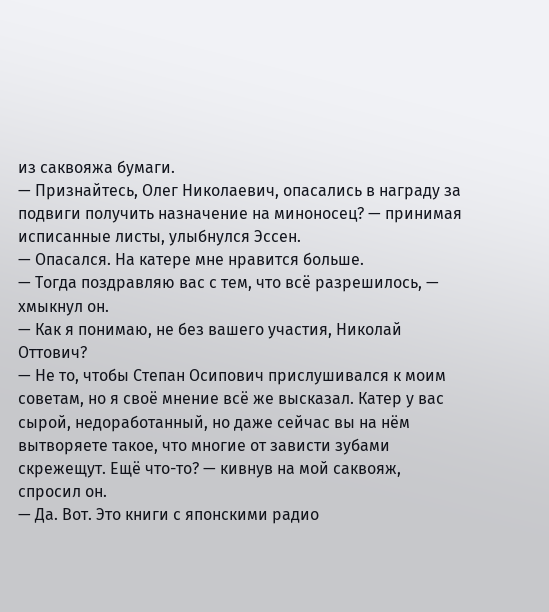из саквояжа бумаги.
— Признайтесь, Олег Николаевич, опасались в награду за подвиги получить назначение на миноносец? — принимая исписанные листы, улыбнулся Эссен.
— Опасался. На катере мне нравится больше.
— Тогда поздравляю вас с тем, что всё разрешилось, — хмыкнул он.
— Как я понимаю, не без вашего участия, Николай Оттович?
— Не то, чтобы Степан Осипович прислушивался к моим советам, но я своё мнение всё же высказал. Катер у вас сырой, недоработанный, но даже сейчас вы на нём вытворяете такое, что многие от зависти зубами скрежещут. Ещё что-то? — кивнув на мой саквояж, спросил он.
— Да. Вот. Это книги с японскими радио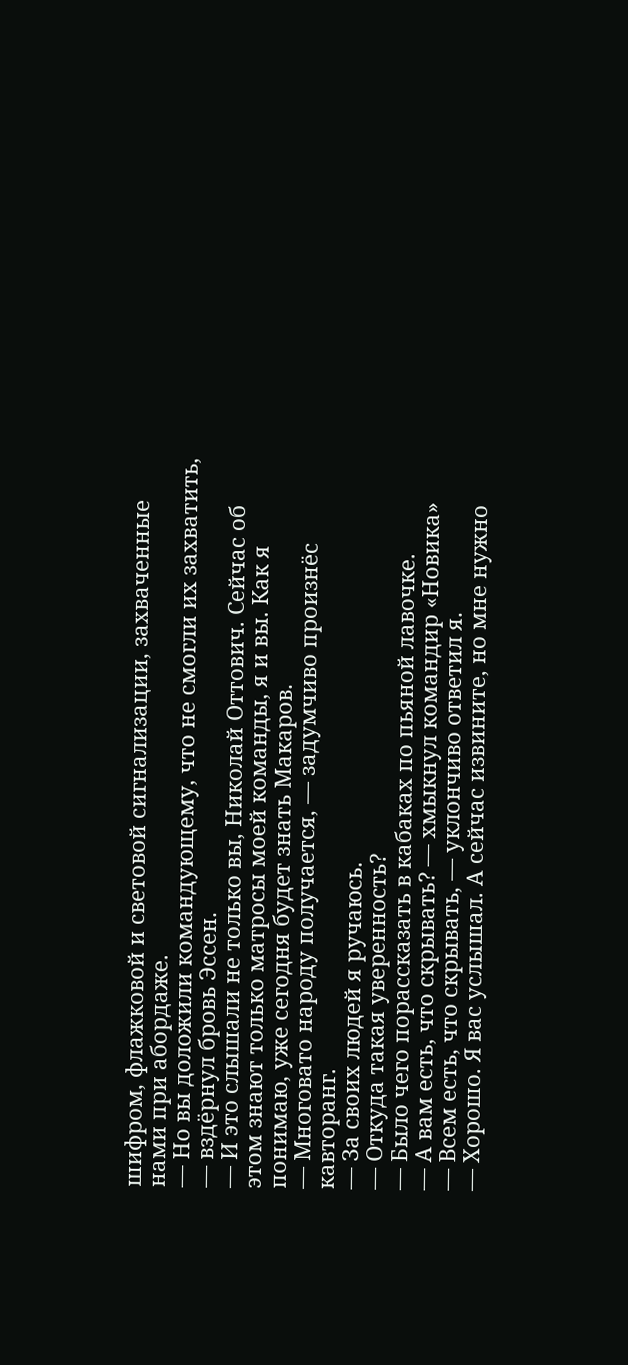шифром, флажковой и световой сигнализации, захваченные нами при абордаже.
— Но вы доложили командующему, что не смогли их захватить, — вздёрнул бровь Эссен.
— И это слышали не только вы, Николай Оттович. Сейчас об этом знают только матросы моей команды, я и вы. Как я понимаю, уже сегодня будет знать Макаров.
— Многовато народу получается, — задумчиво произнёс кавторанг.
— За своих людей я ручаюсь.
— Откуда такая уверенность?
— Было чего порассказать в кабаках по пьяной лавочке.
— А вам есть, что скрывать? — хмыкнул командир «Новика»
— Всем есть, что скрывать, — уклончиво ответил я.
— Хорошо. Я вас услышал. А сейчас извините, но мне нужно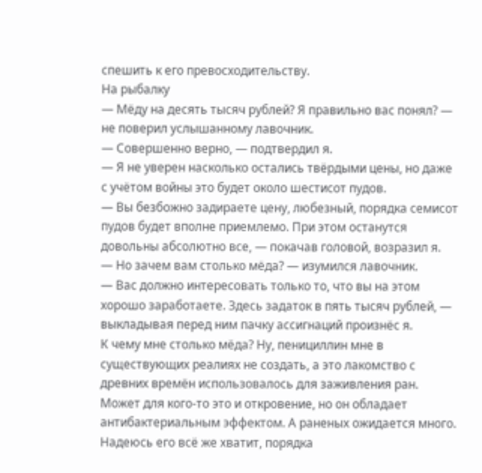спешить к его превосходительству.
На рыбалку
— Мёду на десять тысяч рублей? Я правильно вас понял? — не поверил услышанному лавочник.
— Совершенно верно, — подтвердил я.
— Я не уверен насколько остались твёрдыми цены, но даже с учётом войны это будет около шестисот пудов.
— Вы безбожно задираете цену, любезный, порядка семисот пудов будет вполне приемлемо. При этом останутся довольны абсолютно все, — покачав головой, возразил я.
— Но зачем вам столько мёда? — изумился лавочник.
— Вас должно интересовать только то, что вы на этом хорошо заработаете. Здесь задаток в пять тысяч рублей, — выкладывая перед ним пачку ассигнаций произнёс я.
К чему мне столько мёда? Ну, пенициллин мне в существующих реалиях не создать, а это лакомство с древних времён использовалось для заживления ран. Может для кого-то это и откровение, но он обладает антибактериальным эффектом. А раненых ожидается много. Надеюсь его всё же хватит, порядка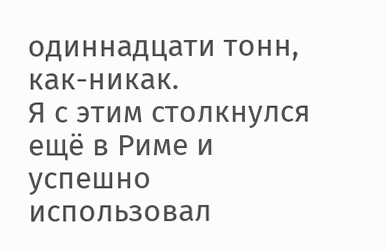одиннадцати тонн, как-никак.
Я с этим столкнулся ещё в Риме и успешно использовал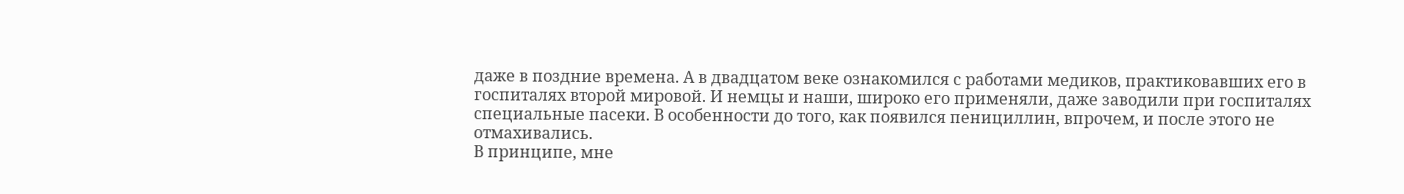даже в поздние времена. А в двадцатом веке ознакомился с работами медиков, практиковавших его в госпиталях второй мировой. И немцы и наши, широко его применяли, даже заводили при госпиталях специальные пасеки. В особенности до того, как появился пенициллин, впрочем, и после этого не отмахивались.
В принципе, мне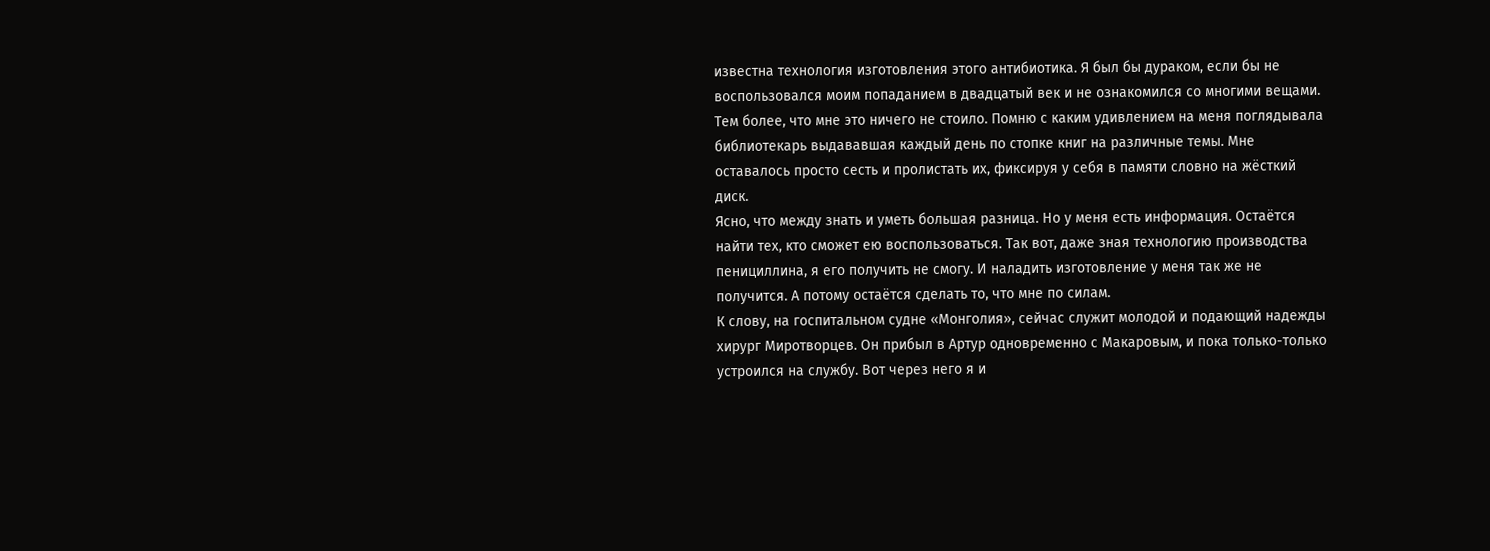известна технология изготовления этого антибиотика. Я был бы дураком, если бы не воспользовался моим попаданием в двадцатый век и не ознакомился со многими вещами. Тем более, что мне это ничего не стоило. Помню с каким удивлением на меня поглядывала библиотекарь выдававшая каждый день по стопке книг на различные темы. Мне оставалось просто сесть и пролистать их, фиксируя у себя в памяти словно на жёсткий диск.
Ясно, что между знать и уметь большая разница. Но у меня есть информация. Остаётся найти тех, кто сможет ею воспользоваться. Так вот, даже зная технологию производства пенициллина, я его получить не смогу. И наладить изготовление у меня так же не получится. А потому остаётся сделать то, что мне по силам.
К слову, на госпитальном судне «Монголия», сейчас служит молодой и подающий надежды хирург Миротворцев. Он прибыл в Артур одновременно с Макаровым, и пока только-только устроился на службу. Вот через него я и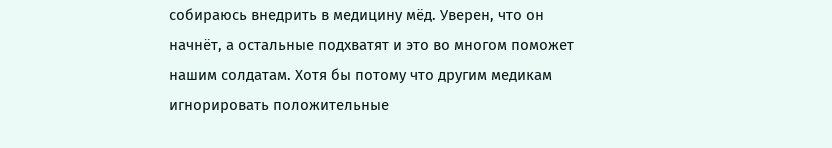собираюсь внедрить в медицину мёд. Уверен, что он начнёт, а остальные подхватят и это во многом поможет нашим солдатам. Хотя бы потому что другим медикам игнорировать положительные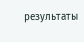результаты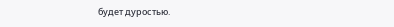будет дуростью.